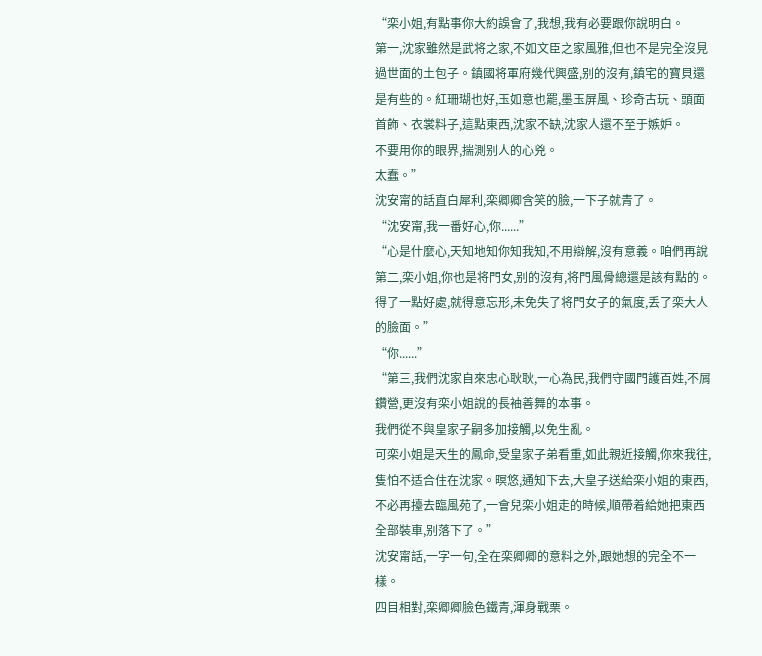“栾小姐,有點事你大約誤會了,我想,我有必要跟你說明白。
第一,沈家雖然是武将之家,不如文臣之家風雅,但也不是完全沒見過世面的土包子。鎮國将軍府幾代興盛,别的沒有,鎮宅的寶貝還是有些的。紅珊瑚也好,玉如意也罷,墨玉屏風、珍奇古玩、頭面首飾、衣裳料子,這點東西,沈家不缺,沈家人還不至于嫉妒。
不要用你的眼界,揣測别人的心兇。
太蠢。”
沈安甯的話直白犀利,栾卿卿含笑的臉,一下子就青了。
“沈安甯,我一番好心,你......”
“心是什麼心,天知地知你知我知,不用辯解,沒有意義。咱們再說第二,栾小姐,你也是将門女,别的沒有,将門風骨總還是該有點的。得了一點好處,就得意忘形,未免失了将門女子的氣度,丢了栾大人的臉面。”
“你......”
“第三,我們沈家自來忠心耿耿,一心為民,我們守國門護百姓,不屑鑽營,更沒有栾小姐說的長袖善舞的本事。
我們從不與皇家子嗣多加接觸,以免生亂。
可栾小姐是天生的鳳命,受皇家子弟看重,如此親近接觸,你來我往,隻怕不适合住在沈家。暝悠,通知下去,大皇子送給栾小姐的東西,不必再擡去臨風苑了,一會兒栾小姐走的時候,順帶着給她把東西全部裝車,别落下了。”
沈安甯話,一字一句,全在栾卿卿的意料之外,跟她想的完全不一樣。
四目相對,栾卿卿臉色鐵青,渾身戰栗。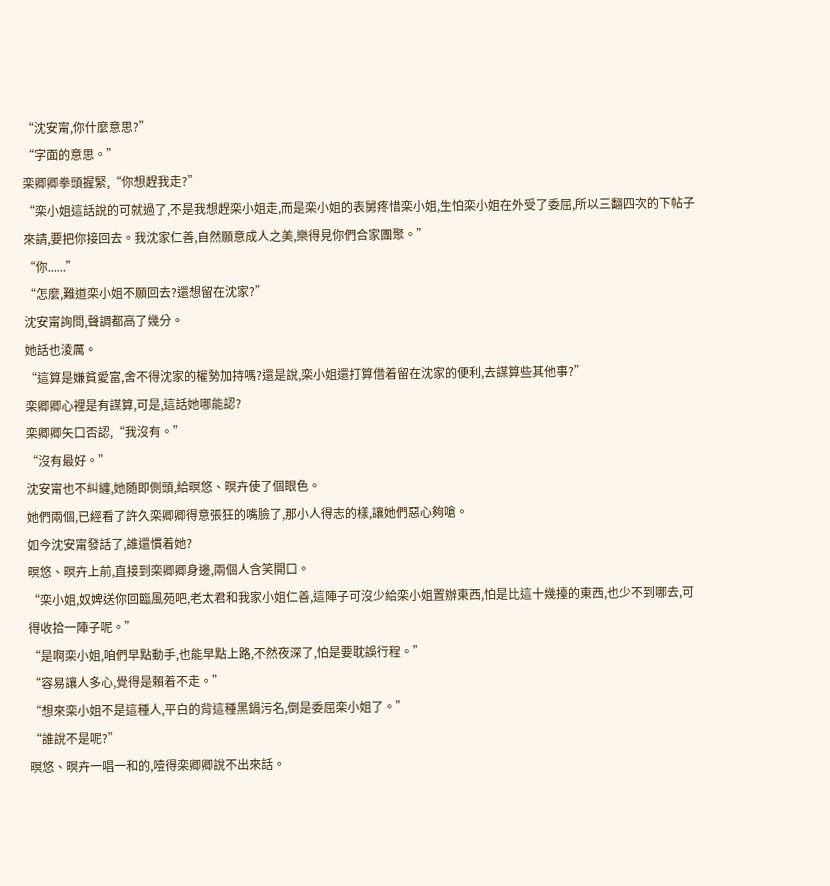“沈安甯,你什麼意思?”
“字面的意思。”
栾卿卿拳頭握緊,“你想趕我走?”
“栾小姐這話說的可就過了,不是我想趕栾小姐走,而是栾小姐的表舅疼惜栾小姐,生怕栾小姐在外受了委屈,所以三翻四次的下帖子來請,要把你接回去。我沈家仁善,自然願意成人之美,樂得見你們合家團聚。”
“你......”
“怎麼,難道栾小姐不願回去?還想留在沈家?”
沈安甯詢問,聲調都高了幾分。
她話也淩厲。
“這算是嫌貧愛富,舍不得沈家的權勢加持嗎?還是說,栾小姐還打算借着留在沈家的便利,去謀算些其他事?”
栾卿卿心裡是有謀算,可是,這話她哪能認?
栾卿卿矢口否認,“我沒有。”
“沒有最好。”
沈安甯也不糾纏,她随即側頭,給暝悠、暝卉使了個眼色。
她們兩個,已經看了許久栾卿卿得意張狂的嘴臉了,那小人得志的樣,讓她們惡心夠嗆。
如今沈安甯發話了,誰還慣着她?
暝悠、暝卉上前,直接到栾卿卿身邊,兩個人含笑開口。
“栾小姐,奴婢送你回臨風苑吧,老太君和我家小姐仁善,這陣子可沒少給栾小姐置辦東西,怕是比這十幾擡的東西,也少不到哪去,可得收拾一陣子呢。”
“是啊栾小姐,咱們早點動手,也能早點上路,不然夜深了,怕是要耽誤行程。”
“容易讓人多心,覺得是賴着不走。”
“想來栾小姐不是這種人,平白的背這種黑鍋污名,倒是委屈栾小姐了。”
“誰說不是呢?”
暝悠、暝卉一唱一和的,噎得栾卿卿說不出來話。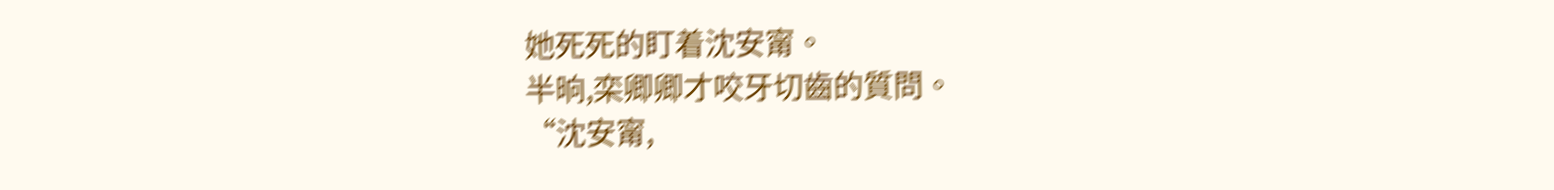她死死的盯着沈安甯。
半晌,栾卿卿才咬牙切齒的質問。
“沈安甯,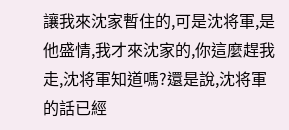讓我來沈家暫住的,可是沈将軍,是他盛情,我才來沈家的,你這麼趕我走,沈将軍知道嗎?還是說,沈将軍的話已經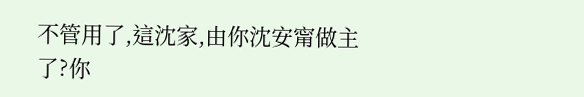不管用了,這沈家,由你沈安甯做主了?你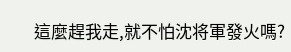這麼趕我走,就不怕沈将軍發火嗎?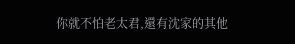你就不怕老太君,還有沈家的其他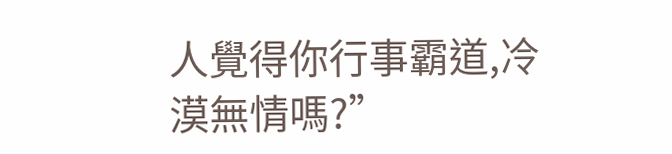人覺得你行事霸道,冷漠無情嗎?”